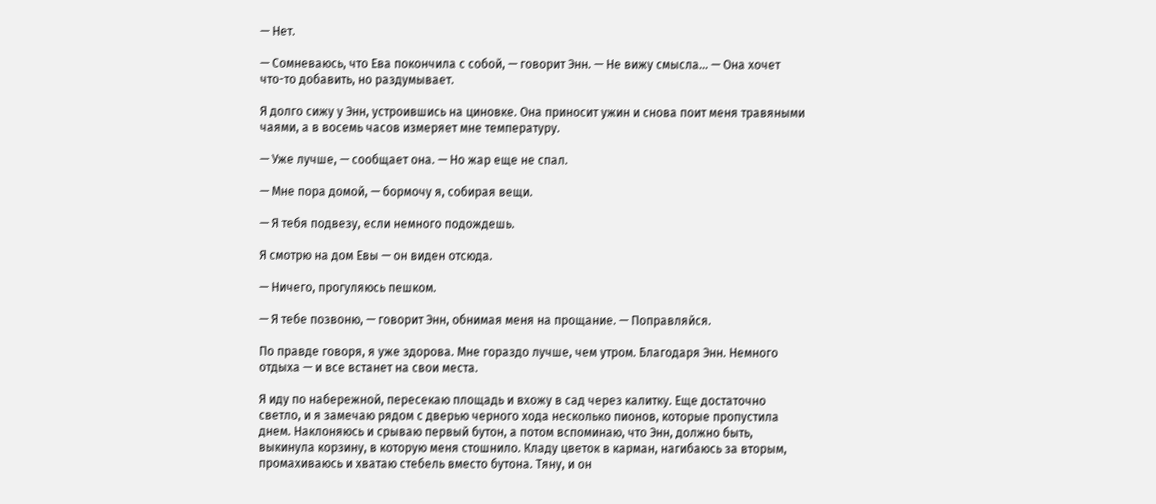— Нет.

— Сомневаюсь, что Ева покончила с собой, — говорит Энн. — Не вижу смысла… — Она хочет что-то добавить, но раздумывает.

Я долго сижу у Энн, устроившись на циновке. Она приносит ужин и снова поит меня травяными чаями, а в восемь часов измеряет мне температуру.

— Уже лучше, — сообщает она. — Но жар еще не спал.

— Мне пора домой, — бормочу я, собирая вещи.

— Я тебя подвезу, если немного подождешь.

Я смотрю на дом Евы — он виден отсюда.

— Ничего, прогуляюсь пешком.

— Я тебе позвоню, — говорит Энн, обнимая меня на прощание. — Поправляйся.

По правде говоря, я уже здорова. Мне гораздо лучше, чем утром. Благодаря Энн. Немного отдыха — и все встанет на свои места.

Я иду по набережной, пересекаю площадь и вхожу в сад через калитку. Еще достаточно светло, и я замечаю рядом с дверью черного хода несколько пионов, которые пропустила днем. Наклоняюсь и срываю первый бутон, а потом вспоминаю, что Энн, должно быть, выкинула корзину, в которую меня стошнило. Кладу цветок в карман, нагибаюсь за вторым, промахиваюсь и хватаю стебель вместо бутона. Тяну, и он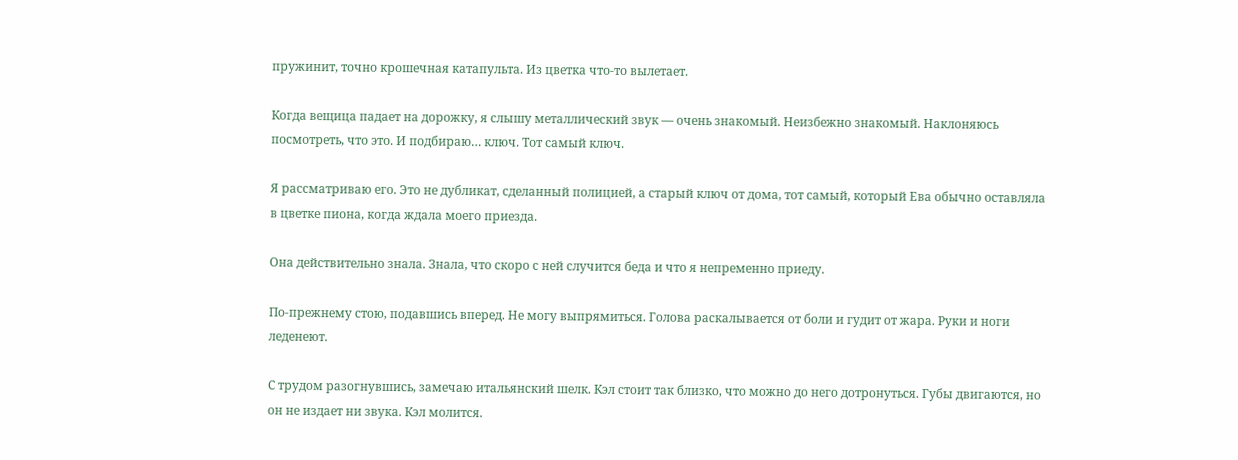пружинит, точно крошечная катапульта. Из цветка что-то вылетает.

Когда вещица падает на дорожку, я слышу металлический звук — очень знакомый. Неизбежно знакомый. Наклоняюсь посмотреть, что это. И подбираю… ключ. Тот самый ключ.

Я рассматриваю его. Это не дубликат, сделанный полицией, а старый ключ от дома, тот самый, который Ева обычно оставляла в цветке пиона, когда ждала моего приезда.

Она действительно знала. Знала, что скоро с ней случится беда и что я непременно приеду.

По-прежнему стою, подавшись вперед. Не могу выпрямиться. Голова раскалывается от боли и гудит от жара. Руки и ноги леденеют.

С трудом разогнувшись, замечаю итальянский шелк. Кэл стоит так близко, что можно до него дотронуться. Губы двигаются, но он не издает ни звука. Кэл молится.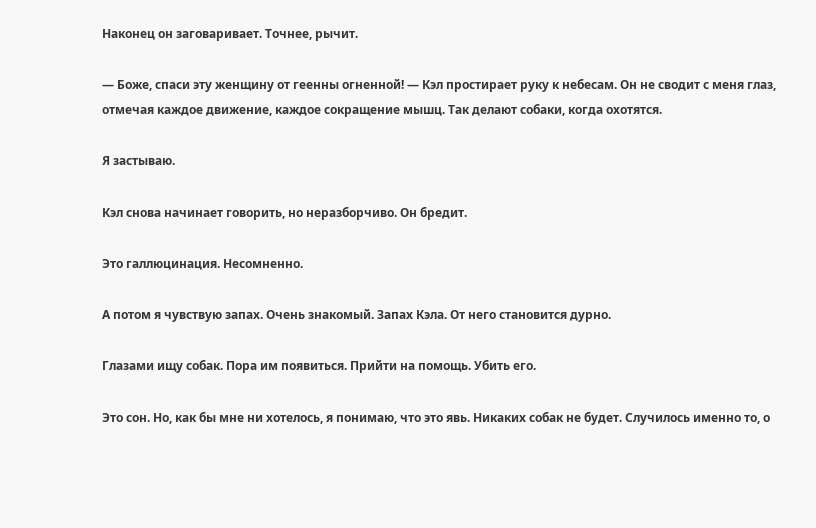Наконец он заговаривает. Точнее, рычит.

— Боже, спаси эту женщину от геенны огненной! — Кэл простирает руку к небесам. Он не сводит с меня глаз, отмечая каждое движение, каждое сокращение мышц. Так делают собаки, когда охотятся.

Я застываю.

Кэл снова начинает говорить, но неразборчиво. Он бредит.

Это галлюцинация. Несомненно.

А потом я чувствую запах. Очень знакомый. Запах Кэла. От него становится дурно.

Глазами ищу собак. Пора им появиться. Прийти на помощь. Убить его.

Это сон. Но, как бы мне ни хотелось, я понимаю, что это явь. Никаких собак не будет. Случилось именно то, о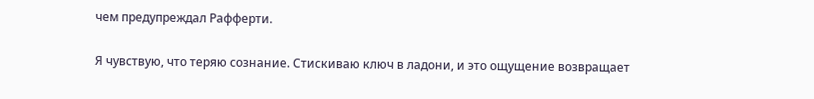чем предупреждал Рафферти.

Я чувствую, что теряю сознание. Стискиваю ключ в ладони, и это ощущение возвращает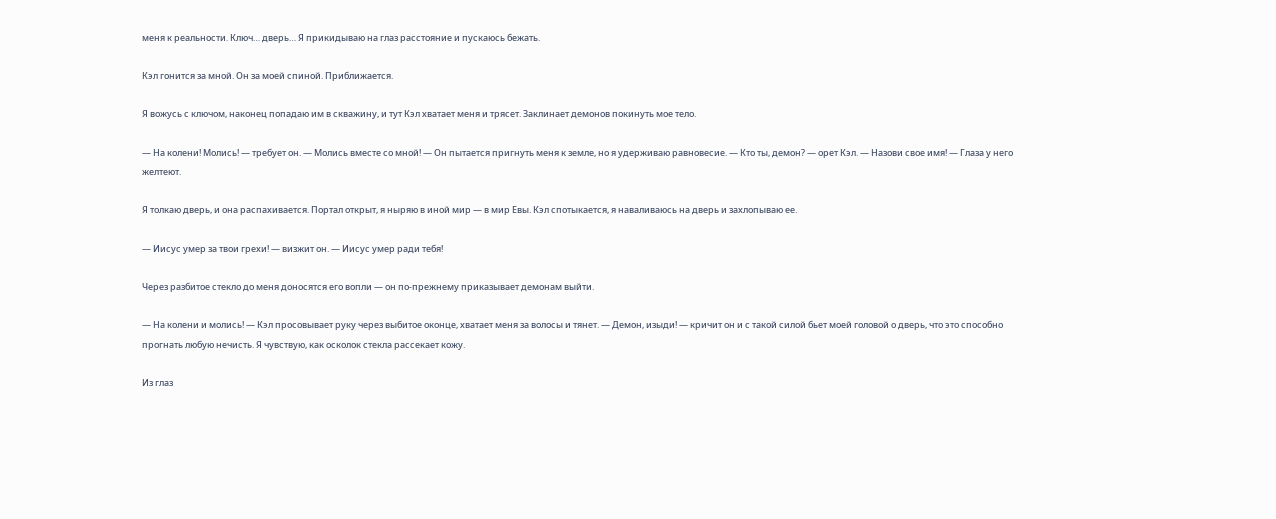меня к реальности. Ключ… дверь… Я прикидываю на глаз расстояние и пускаюсь бежать.

Кэл гонится за мной. Он за моей спиной. Приближается.

Я вожусь с ключом, наконец попадаю им в скважину, и тут Кэл хватает меня и трясет. Заклинает демонов покинуть мое тело.

— На колени! Молись! — требует он. — Молись вместе со мной! — Он пытается пригнуть меня к земле, но я удерживаю равновесие. — Кто ты, демон? — орет Кэл. — Назови свое имя! — Глаза у него желтеют.

Я толкаю дверь, и она распахивается. Портал открыт, я ныряю в иной мир — в мир Евы. Кэл спотыкается, я наваливаюсь на дверь и захлопываю ее.

— Иисус умер за твои грехи! — визжит он. — Иисус умер ради тебя!

Через разбитое стекло до меня доносятся его вопли — он по-прежнему приказывает демонам выйти.

— На колени и молись! — Кэл просовывает руку через выбитое оконце, хватает меня за волосы и тянет. — Демон, изыди! — кричит он и с такой силой бьет моей головой о дверь, что это способно прогнать любую нечисть. Я чувствую, как осколок стекла рассекает кожу.

Из глаз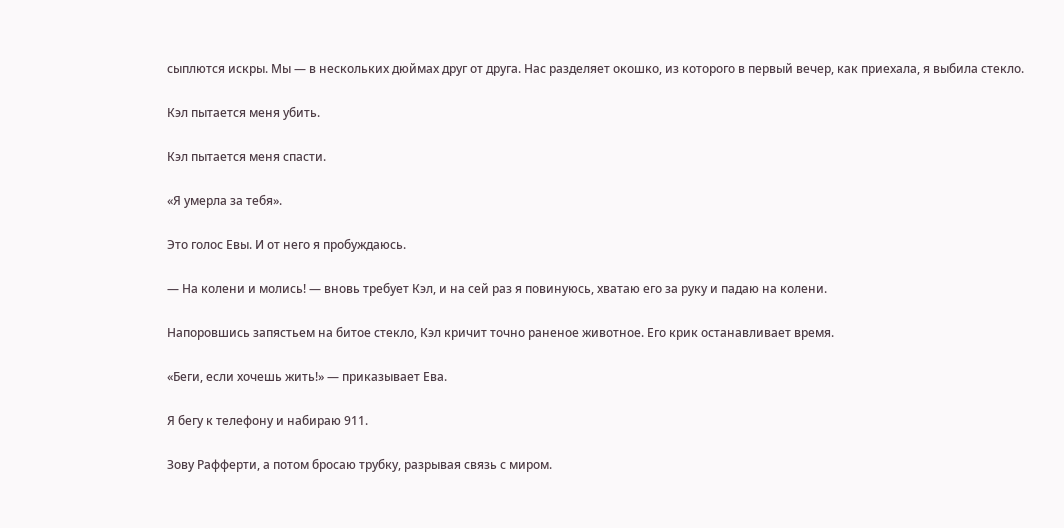сыплются искры. Мы — в нескольких дюймах друг от друга. Нас разделяет окошко, из которого в первый вечер, как приехала, я выбила стекло.

Кэл пытается меня убить.

Кэл пытается меня спасти.

«Я умерла за тебя».

Это голос Евы. И от него я пробуждаюсь.

— На колени и молись! — вновь требует Кэл, и на сей раз я повинуюсь, хватаю его за руку и падаю на колени.

Напоровшись запястьем на битое стекло, Кэл кричит точно раненое животное. Его крик останавливает время.

«Беги, если хочешь жить!» — приказывает Ева.

Я бегу к телефону и набираю 911.

Зову Рафферти, а потом бросаю трубку, разрывая связь с миром.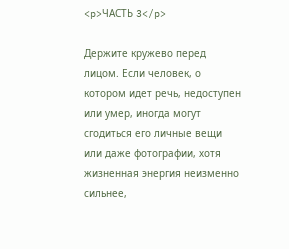<p>ЧАСТЬ 3</p>

Держите кружево перед лицом. Если человек, о котором идет речь, недоступен или умер, иногда могут сгодиться его личные вещи или даже фотографии, хотя жизненная энергия неизменно сильнее,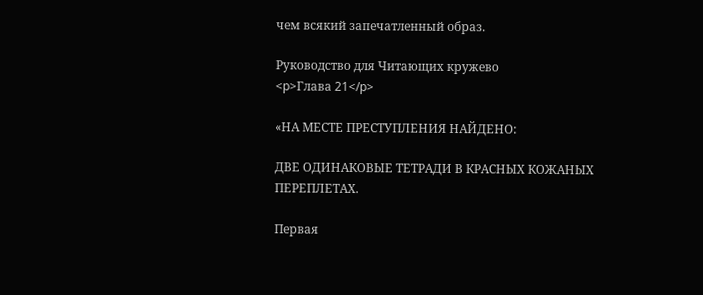чем всякий запечатленный образ.

Руководство для Читающих кружево
<p>Глава 21</p>

«НА МЕСТЕ ПРЕСТУПЛЕНИЯ НАЙДЕНО:

ДВЕ ОДИНАКОВЫЕ ТЕТРАДИ В КРАСНЫХ КОЖАНЫХ ПЕРЕПЛЕТАХ.

Первая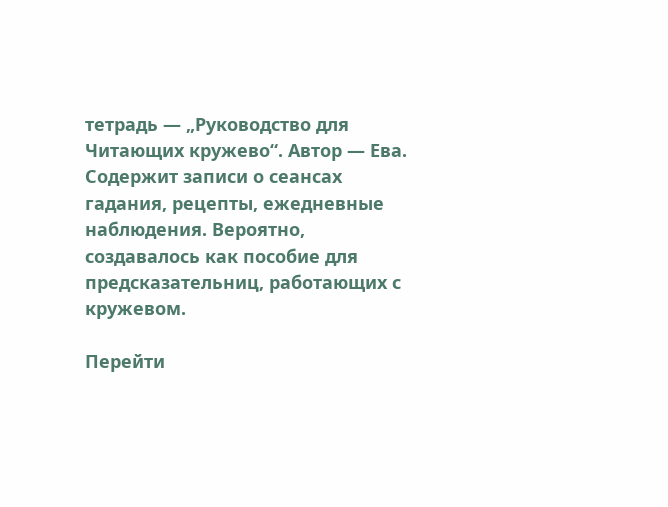тетрадь — „Руководство для Читающих кружево“. Автор — Ева. Содержит записи о сеансах гадания, рецепты, ежедневные наблюдения. Вероятно, создавалось как пособие для предсказательниц, работающих с кружевом.

Перейти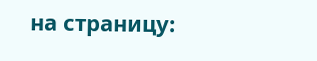на страницу: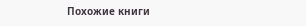Похожие книги